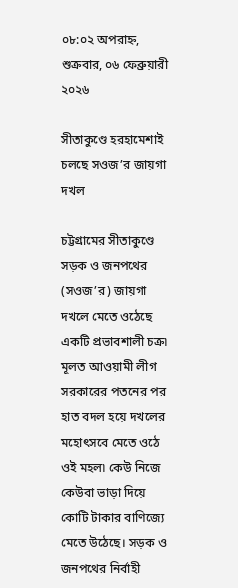০৮:০২ অপরাহ্ন, শুক্রবার, ০৬ ফেব্রুয়ারী ২০২৬

সীতাকুণ্ডে হরহামেশাই চলছে সওজ’র জায়গা দখল

চট্টগ্রামের সীতাকুণ্ডে সড়ক ও জনপথের (সওজ’র) জায়গা দখলে মেতে ওঠেছে একটি প্রভাবশালী চক্র৷ মূলত আওয়ামী লীগ সরকারের পতনের পর হাত বদল হয়ে দখলের মহোৎসবে মেতে ওঠে ওই মহল৷ কেউ নিজে কেউবা ভাড়া দিয়ে কোটি টাকার বাণিজ্যে মেতে উঠেছে। সড়ক ও জনপথের নির্বাহী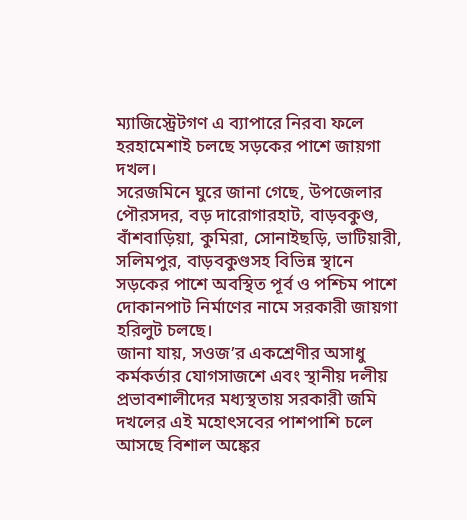ম্যাজিস্ট্রেটগণ এ ব্যাপারে নিরব৷ ফলে হরহামেশাই চলছে সড়কের পাশে জায়গা দখল।
সরেজমিনে ঘুরে জানা গেছে, উপজেলার পৌরসদর, বড় দারোগারহাট, বাড়বকুণ্ড, বাঁশবাড়িয়া, কুমিরা, সোনাইছড়ি, ভাটিয়ারী, সলিমপুর, বাড়বকুণ্ডসহ বিভিন্ন স্থানে সড়কের পাশে অবস্থিত পূর্ব ও পশ্চিম পাশে দোকানপাট নির্মাণের নামে সরকারী জায়গা হরিলুট চলছে।
জানা যায়, সওজ’র একশ্রেণীর অসাধু কর্মকর্তার যোগসাজশে এবং স্থানীয় দলীয় প্রভাবশালীদের মধ্যস্থতায় সরকারী জমি দখলের এই মহোৎসবের পাশপাশি চলে আসছে বিশাল অঙ্কের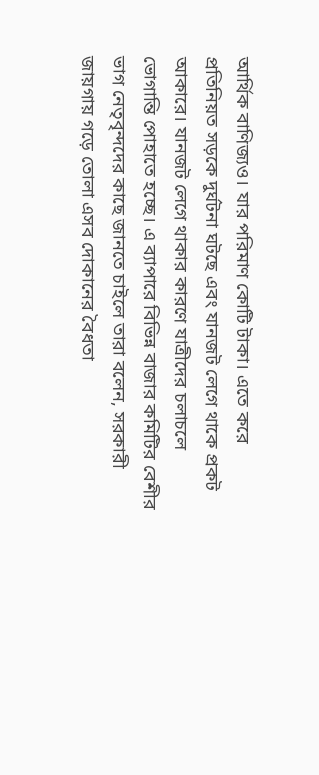আর্থিক বাণিজ্যও। যার পরিমাণ কোটি টাকা। এতে করে প্রতিনিয়ত সড়কে দুর্ঘটনা ঘটছে এবং যানজট লেগে থাকে প্রকট আকারে। যানজট লেগে থাকার কারণে যাত্রীদের চলাচলে ভোগান্তি পোহাতে হচ্ছে। এ ব্যাপারে বিভিন্ন বাজার কমিটির বেশীর ভাগ নেতৃবৃন্দদের কাছে জানতে চাইলে তারা বলেন, সরকারী জায়গায় গড়ে তোলা এসব দোকানের বৈধতা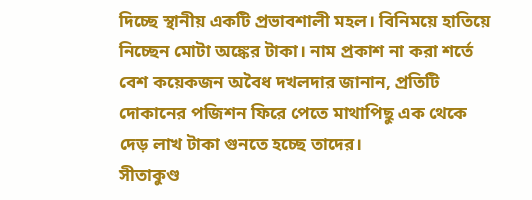দিচ্ছে স্থানীয় একটি প্রভাবশালী মহল। বিনিময়ে হাতিয়ে নিচ্ছেন মোটা অঙ্কের টাকা। নাম প্রকাশ না করা শর্তে বেশ কয়েকজন অবৈধ দখলদার জানান, প্রতিটি দোকানের পজিশন ফিরে পেতে মাথাপিছু এক থেকে দেড় লাখ টাকা গুনতে হচ্ছে তাদের।
সীতাকুণ্ড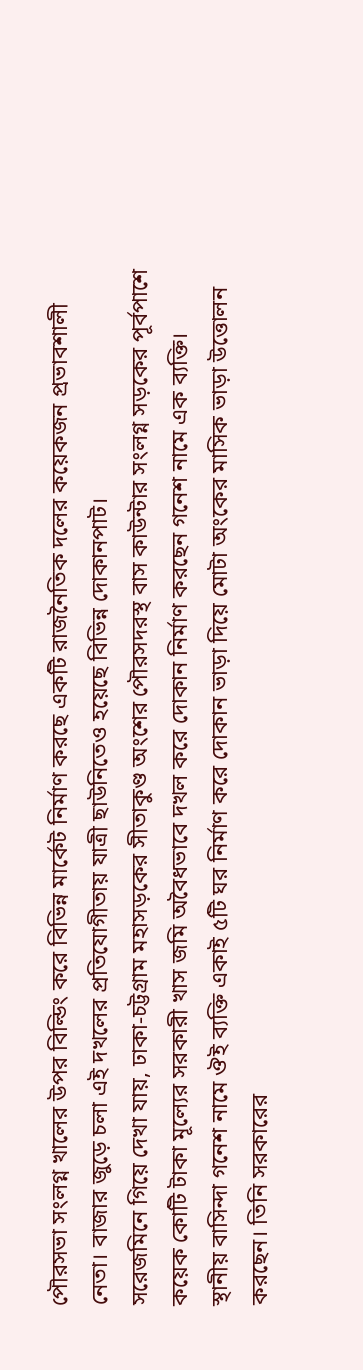পৌরসভা সংলগ্ন খালের উপর বিল্ডিং করে বিভিন্ন মার্কেট নির্মাণ করছে একটি রাজনৈতিক দলের কয়েকজন প্রভাবশালী নেতা। বাজার জুড়ে চলা এই দখলের প্রতিযোগীতায় যাত্রী ছাউনিতেও হয়েছে বিভিন্ন দোকানপাট।
সরেজমিনে গিয়ে দেখা যায়, ঢাকা-চট্টগ্রাম মহাসড়কের সীতাকুণ্ড অংশের পৌরসদরস্থ বাস কাউন্টার সংলগ্ন সড়কের পূর্বপাশে কয়েক কোটি টাকা মূল্যের সরকারী খাস জমি অবৈধভাবে দখল করে দোকান নির্মাণ করছেন গনেশ নামে এক ব্যক্তি।
স্থানীয় বাসিন্দা গনেশ নামে ঔই ব্যক্তি একাই ৫টি ঘর নির্মাণ করে দোকান ভাড়া দিয়ে মোটা অংকের মাসিক ভাড়া উত্তোলন করছেন। তিনি সরকারের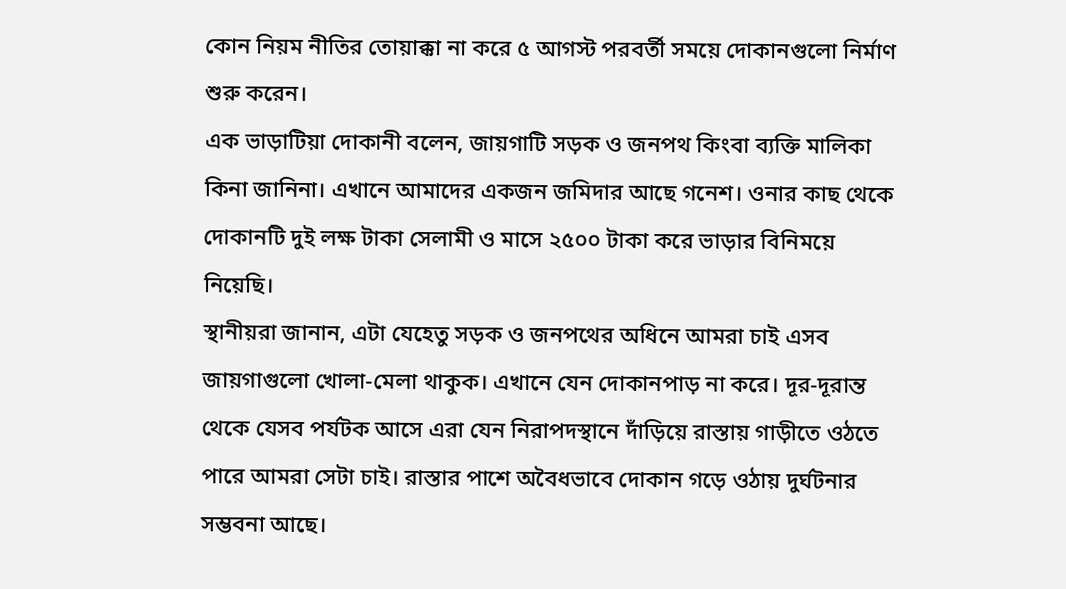কোন নিয়ম নীতির তোয়াক্কা না করে ৫ আগস্ট পরবর্তী সময়ে দোকানগুলো নির্মাণ শুরু করেন।
এক ভাড়াটিয়া দোকানী বলেন, জায়গাটি সড়ক ও জনপথ কিংবা ব্যক্তি মালিকা কিনা জানিনা। এখানে আমাদের একজন জমিদার আছে গনেশ। ওনার কাছ থেকে দোকানটি দুই লক্ষ টাকা সেলামী ও মাসে ২৫০০ টাকা করে ভাড়ার বিনিময়ে নিয়েছি।
স্থানীয়রা জানান, এটা যেহেতু সড়ক ও জনপথের অধিনে আমরা চাই এসব জায়গাগুলো খোলা-মেলা থাকুক। এখানে যেন দোকানপাড় না করে। দূর-দূরান্ত থেকে যেসব পর্যটক আসে এরা যেন নিরাপদস্থানে দাঁড়িয়ে রাস্তায় গাড়ীতে ওঠতে পারে আমরা সেটা চাই। রাস্তার পাশে অবৈধভাবে দোকান গড়ে ওঠায় দুর্ঘটনার সম্ভবনা আছে।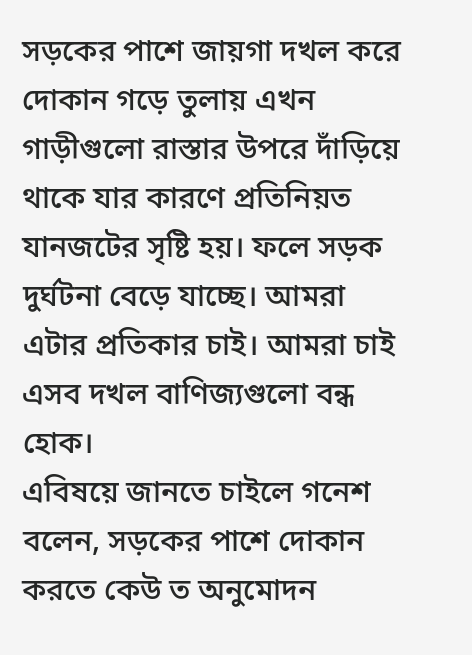সড়কের পাশে জায়গা দখল করে দোকান গড়ে তুলায় এখন গাড়ীগুলো রাস্তার উপরে দাঁড়িয়ে থাকে যার কারণে প্রতিনিয়ত যানজটের সৃষ্টি হয়। ফলে সড়ক দুর্ঘটনা বেড়ে যাচ্ছে। আমরা এটার প্রতিকার চাই। আমরা চাই এসব দখল বাণিজ্যগুলো বন্ধ হোক।
এবিষয়ে জানতে চাইলে গনেশ বলেন, সড়কের পাশে দোকান করতে কেউ ত অনুমোদন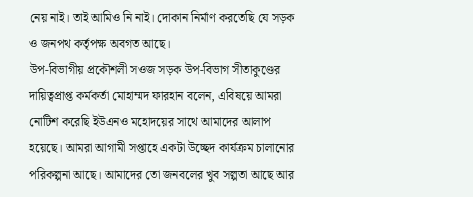নেয় নাই। তাই আমিও নি নাই। দোকান নির্মাণ করতেছি যে সড়ক ও জনপথ কর্তৃপক্ষ অবগত আছে।
উপ-বিভাগীয় প্রকৌশলী সওজ সড়ক উপ-বিভাগ সীতাকুণ্ডের দায়িত্বপ্রাপ্ত কর্মকর্তা মোহাম্মদ ফারহান বলেন, এবিষয়ে আমরা নোটিশ করেছি ইউএনও মহোদয়ের সাথে আমাদের আলাপ হয়েছে। আমরা আগামী সপ্তাহে একটা উচ্ছেদ কার্যক্রম চালানোর পরিকল্পনা আছে। আমাদের তো জনবলের খুব সল্পতা আছে আর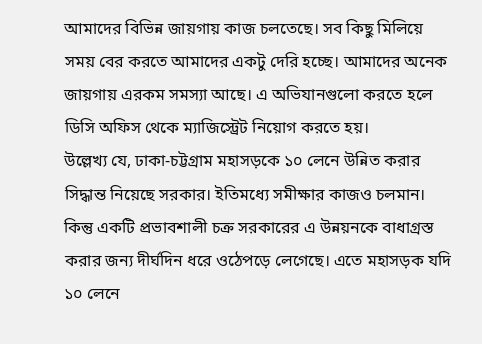আমাদের বিভিন্ন জায়গায় কাজ চলতেছে। সব কিছু মিলিয়ে সময় বের করতে আমাদের একটু দেরি হচ্ছে। আমাদের অনেক জায়গায় এরকম সমস্যা আছে। এ অভিযানগুলো করতে হলে ডিসি অফিস থেকে ম্যাজিস্ট্রেট নিয়োগ করতে হয়।
উল্লেখ্য যে, ঢাকা-চট্টগ্রাম মহাসড়কে ১০ লেনে উন্নিত করার সিদ্ধান্ত নিয়েছে সরকার। ইতিমধ্যে সমীক্ষার কাজও চলমান। কিন্তু একটি প্রভাবশালী চক্র সরকারের এ উন্নয়নকে বাধাগ্রস্ত করার জন্য দীর্ঘদিন ধরে ওঠেপড়ে লেগেছে। এতে মহাসড়ক যদি ১০ লেনে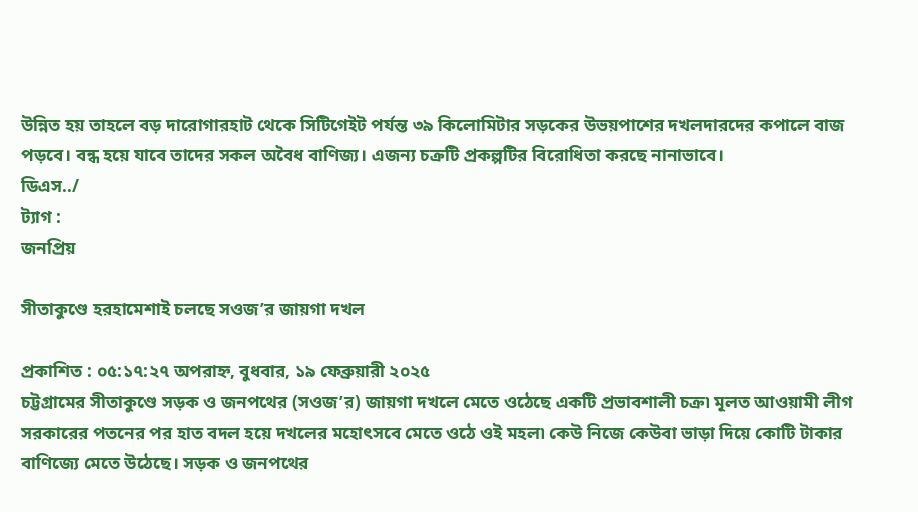উন্নিত হয় তাহলে বড় দারোগারহাট থেকে সিটিগেইট পর্যন্ত ৩৯ কিলোমিটার সড়কের উভয়পাশের দখলদারদের কপালে বাজ পড়বে। বন্ধ হয়ে যাবে তাদের সকল অবৈধ বাণিজ্য। এজন্য চক্রটি প্রকল্পটির বিরোধিতা করছে নানাভাবে।
ডিএস../
ট্যাগ :
জনপ্রিয়

সীতাকুণ্ডে হরহামেশাই চলছে সওজ’র জায়গা দখল

প্রকাশিত : ০৫:১৭:২৭ অপরাহ্ন, বুধবার, ১৯ ফেব্রুয়ারী ২০২৫
চট্টগ্রামের সীতাকুণ্ডে সড়ক ও জনপথের (সওজ’র) জায়গা দখলে মেতে ওঠেছে একটি প্রভাবশালী চক্র৷ মূলত আওয়ামী লীগ সরকারের পতনের পর হাত বদল হয়ে দখলের মহোৎসবে মেতে ওঠে ওই মহল৷ কেউ নিজে কেউবা ভাড়া দিয়ে কোটি টাকার বাণিজ্যে মেতে উঠেছে। সড়ক ও জনপথের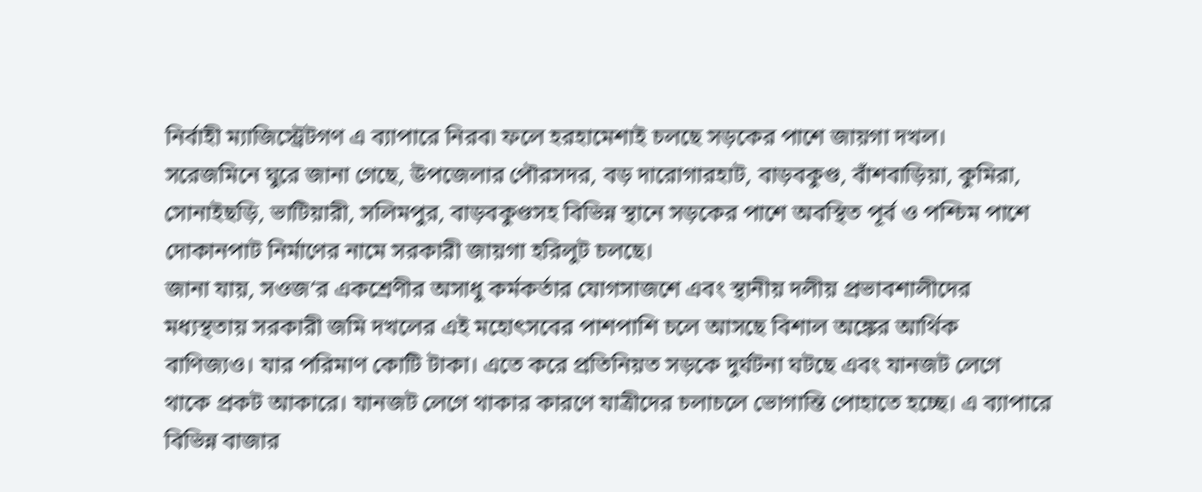নির্বাহী ম্যাজিস্ট্রেটগণ এ ব্যাপারে নিরব৷ ফলে হরহামেশাই চলছে সড়কের পাশে জায়গা দখল।
সরেজমিনে ঘুরে জানা গেছে, উপজেলার পৌরসদর, বড় দারোগারহাট, বাড়বকুণ্ড, বাঁশবাড়িয়া, কুমিরা, সোনাইছড়ি, ভাটিয়ারী, সলিমপুর, বাড়বকুণ্ডসহ বিভিন্ন স্থানে সড়কের পাশে অবস্থিত পূর্ব ও পশ্চিম পাশে দোকানপাট নির্মাণের নামে সরকারী জায়গা হরিলুট চলছে।
জানা যায়, সওজ’র একশ্রেণীর অসাধু কর্মকর্তার যোগসাজশে এবং স্থানীয় দলীয় প্রভাবশালীদের মধ্যস্থতায় সরকারী জমি দখলের এই মহোৎসবের পাশপাশি চলে আসছে বিশাল অঙ্কের আর্থিক বাণিজ্যও। যার পরিমাণ কোটি টাকা। এতে করে প্রতিনিয়ত সড়কে দুর্ঘটনা ঘটছে এবং যানজট লেগে থাকে প্রকট আকারে। যানজট লেগে থাকার কারণে যাত্রীদের চলাচলে ভোগান্তি পোহাতে হচ্ছে। এ ব্যাপারে বিভিন্ন বাজার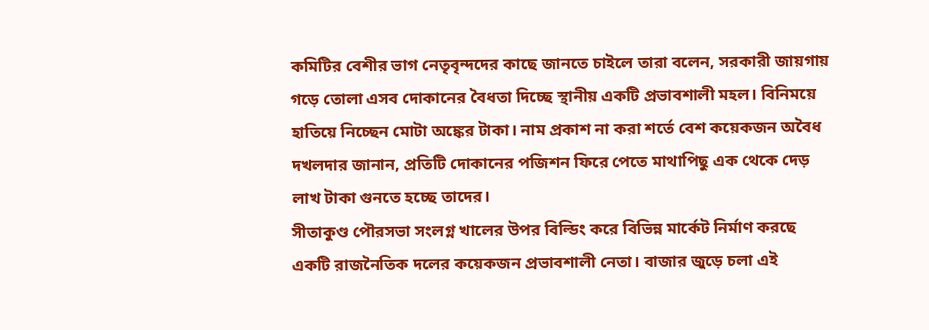কমিটির বেশীর ভাগ নেতৃবৃন্দদের কাছে জানতে চাইলে তারা বলেন, সরকারী জায়গায় গড়ে তোলা এসব দোকানের বৈধতা দিচ্ছে স্থানীয় একটি প্রভাবশালী মহল। বিনিময়ে হাতিয়ে নিচ্ছেন মোটা অঙ্কের টাকা। নাম প্রকাশ না করা শর্তে বেশ কয়েকজন অবৈধ দখলদার জানান, প্রতিটি দোকানের পজিশন ফিরে পেতে মাথাপিছু এক থেকে দেড় লাখ টাকা গুনতে হচ্ছে তাদের।
সীতাকুণ্ড পৌরসভা সংলগ্ন খালের উপর বিল্ডিং করে বিভিন্ন মার্কেট নির্মাণ করছে একটি রাজনৈতিক দলের কয়েকজন প্রভাবশালী নেতা। বাজার জুড়ে চলা এই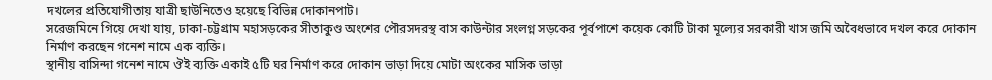দখলের প্রতিযোগীতায় যাত্রী ছাউনিতেও হয়েছে বিভিন্ন দোকানপাট।
সরেজমিনে গিয়ে দেখা যায়, ঢাকা-চট্টগ্রাম মহাসড়কের সীতাকুণ্ড অংশের পৌরসদরস্থ বাস কাউন্টার সংলগ্ন সড়কের পূর্বপাশে কয়েক কোটি টাকা মূল্যের সরকারী খাস জমি অবৈধভাবে দখল করে দোকান নির্মাণ করছেন গনেশ নামে এক ব্যক্তি।
স্থানীয় বাসিন্দা গনেশ নামে ঔই ব্যক্তি একাই ৫টি ঘর নির্মাণ করে দোকান ভাড়া দিয়ে মোটা অংকের মাসিক ভাড়া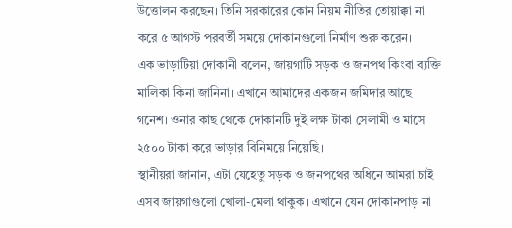উত্তোলন করছেন। তিনি সরকারের কোন নিয়ম নীতির তোয়াক্কা না করে ৫ আগস্ট পরবর্তী সময়ে দোকানগুলো নির্মাণ শুরু করেন।
এক ভাড়াটিয়া দোকানী বলেন, জায়গাটি সড়ক ও জনপথ কিংবা ব্যক্তি মালিকা কিনা জানিনা। এখানে আমাদের একজন জমিদার আছে গনেশ। ওনার কাছ থেকে দোকানটি দুই লক্ষ টাকা সেলামী ও মাসে ২৫০০ টাকা করে ভাড়ার বিনিময়ে নিয়েছি।
স্থানীয়রা জানান, এটা যেহেতু সড়ক ও জনপথের অধিনে আমরা চাই এসব জায়গাগুলো খোলা-মেলা থাকুক। এখানে যেন দোকানপাড় না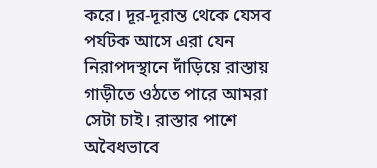করে। দূর-দূরান্ত থেকে যেসব পর্যটক আসে এরা যেন নিরাপদস্থানে দাঁড়িয়ে রাস্তায় গাড়ীতে ওঠতে পারে আমরা সেটা চাই। রাস্তার পাশে অবৈধভাবে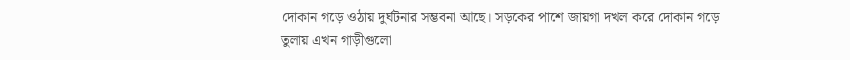দোকান গড়ে ওঠায় দুর্ঘটনার সম্ভবনা আছে। সড়কের পাশে জায়গা দখল করে দোকান গড়ে তুলায় এখন গাড়ীগুলো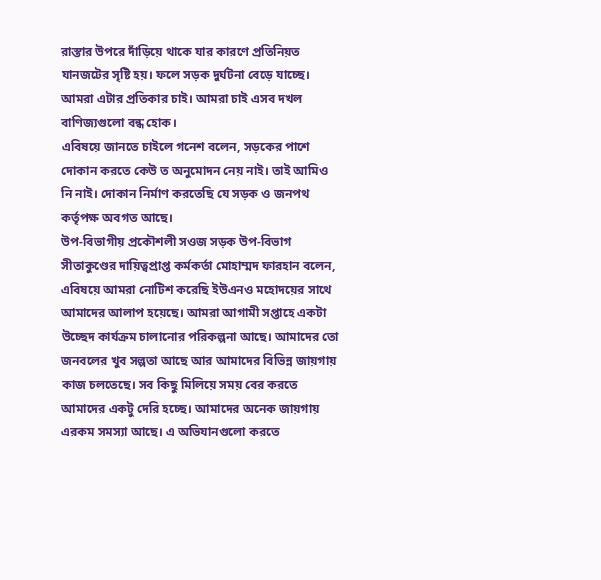রাস্তার উপরে দাঁড়িয়ে থাকে যার কারণে প্রতিনিয়ত যানজটের সৃষ্টি হয়। ফলে সড়ক দুর্ঘটনা বেড়ে যাচ্ছে। আমরা এটার প্রতিকার চাই। আমরা চাই এসব দখল বাণিজ্যগুলো বন্ধ হোক।
এবিষয়ে জানতে চাইলে গনেশ বলেন, সড়কের পাশে দোকান করতে কেউ ত অনুমোদন নেয় নাই। তাই আমিও নি নাই। দোকান নির্মাণ করতেছি যে সড়ক ও জনপথ কর্তৃপক্ষ অবগত আছে।
উপ-বিভাগীয় প্রকৌশলী সওজ সড়ক উপ-বিভাগ সীতাকুণ্ডের দায়িত্বপ্রাপ্ত কর্মকর্তা মোহাম্মদ ফারহান বলেন, এবিষয়ে আমরা নোটিশ করেছি ইউএনও মহোদয়ের সাথে আমাদের আলাপ হয়েছে। আমরা আগামী সপ্তাহে একটা উচ্ছেদ কার্যক্রম চালানোর পরিকল্পনা আছে। আমাদের তো জনবলের খুব সল্পতা আছে আর আমাদের বিভিন্ন জায়গায় কাজ চলতেছে। সব কিছু মিলিয়ে সময় বের করতে আমাদের একটু দেরি হচ্ছে। আমাদের অনেক জায়গায় এরকম সমস্যা আছে। এ অভিযানগুলো করতে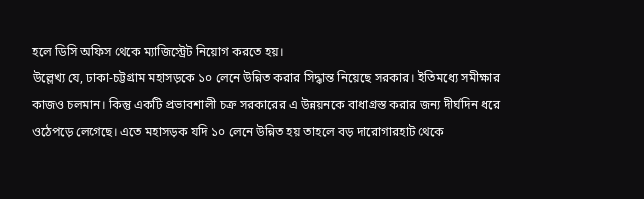হলে ডিসি অফিস থেকে ম্যাজিস্ট্রেট নিয়োগ করতে হয়।
উল্লেখ্য যে, ঢাকা-চট্টগ্রাম মহাসড়কে ১০ লেনে উন্নিত করার সিদ্ধান্ত নিয়েছে সরকার। ইতিমধ্যে সমীক্ষার কাজও চলমান। কিন্তু একটি প্রভাবশালী চক্র সরকারের এ উন্নয়নকে বাধাগ্রস্ত করার জন্য দীর্ঘদিন ধরে ওঠেপড়ে লেগেছে। এতে মহাসড়ক যদি ১০ লেনে উন্নিত হয় তাহলে বড় দারোগারহাট থেকে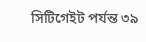সিটিগেইট পর্যন্ত ৩৯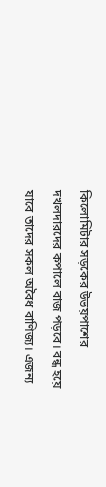কিলোমিটার সড়কের উভয়পাশের দখলদারদের কপালে বাজ পড়বে। বন্ধ হয়ে যাবে তাদের সকল অবৈধ বাণিজ্য। এজন্য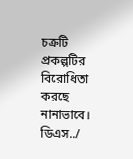চক্রটি প্রকল্পটির বিরোধিতা করছে নানাভাবে।
ডিএস../